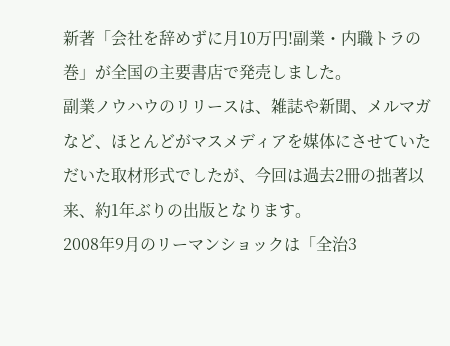新著「会社を辞めずに月10万円!副業・内職トラの巻」が全国の主要書店で発売しました。
副業ノウハウのリリースは、雑誌や新聞、メルマガなど、ほとんどがマスメディアを媒体にさせていただいた取材形式でしたが、今回は過去2冊の拙著以来、約1年ぶりの出版となります。
2008年9月のリーマンショックは「全治3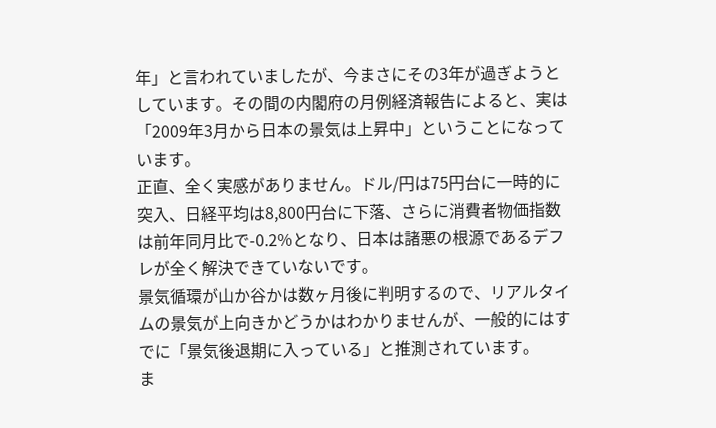年」と言われていましたが、今まさにその3年が過ぎようとしています。その間の内閣府の月例経済報告によると、実は「2009年3月から日本の景気は上昇中」ということになっています。
正直、全く実感がありません。ドル/円は75円台に一時的に突入、日経平均は8,800円台に下落、さらに消費者物価指数は前年同月比で-0.2%となり、日本は諸悪の根源であるデフレが全く解決できていないです。
景気循環が山か谷かは数ヶ月後に判明するので、リアルタイムの景気が上向きかどうかはわかりませんが、一般的にはすでに「景気後退期に入っている」と推測されています。
ま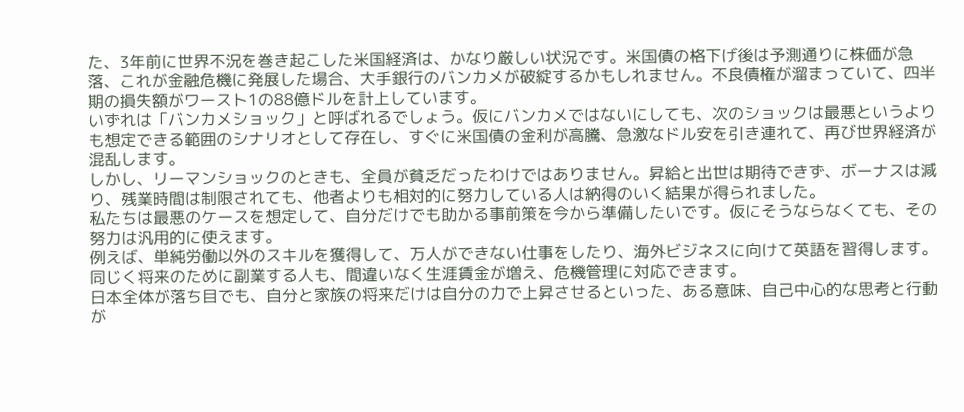た、3年前に世界不況を巻き起こした米国経済は、かなり厳しい状況です。米国債の格下げ後は予測通りに株価が急落、これが金融危機に発展した場合、大手銀行のバンカメが破綻するかもしれません。不良債権が溜まっていて、四半期の損失額がワースト1の88億ドルを計上しています。
いずれは「バンカメショック」と呼ばれるでしょう。仮にバンカメではないにしても、次のショックは最悪というよりも想定できる範囲のシナリオとして存在し、すぐに米国債の金利が高騰、急激なドル安を引き連れて、再び世界経済が混乱します。
しかし、リーマンショックのときも、全員が貧乏だったわけではありません。昇給と出世は期待できず、ボーナスは減り、残業時間は制限されても、他者よりも相対的に努力している人は納得のいく結果が得られました。
私たちは最悪のケースを想定して、自分だけでも助かる事前策を今から準備したいです。仮にそうならなくても、その努力は汎用的に使えます。
例えば、単純労働以外のスキルを獲得して、万人ができない仕事をしたり、海外ビジネスに向けて英語を習得します。同じく将来のために副業する人も、間違いなく生涯賃金が増え、危機管理に対応できます。
日本全体が落ち目でも、自分と家族の将来だけは自分の力で上昇させるといった、ある意味、自己中心的な思考と行動が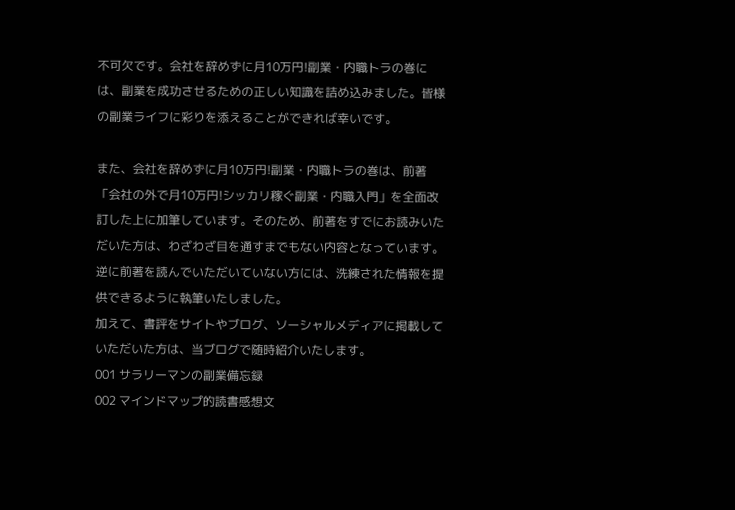不可欠です。会社を辞めずに月10万円!副業・内職トラの巻には、副業を成功させるための正しい知識を詰め込みました。皆様の副業ライフに彩りを添えることができれば幸いです。

また、会社を辞めずに月10万円!副業・内職トラの巻は、前著「会社の外で月10万円!シッカリ稼ぐ副業・内職入門」を全面改訂した上に加筆しています。そのため、前著をすでにお読みいただいた方は、わざわざ目を通すまでもない内容となっています。逆に前著を読んでいただいていない方には、洗練された情報を提供できるように執筆いたしました。
加えて、書評をサイトやブログ、ソーシャルメディアに掲載していただいた方は、当ブログで随時紹介いたします。
001 サラリーマンの副業備忘録
002 マインドマップ的読書感想文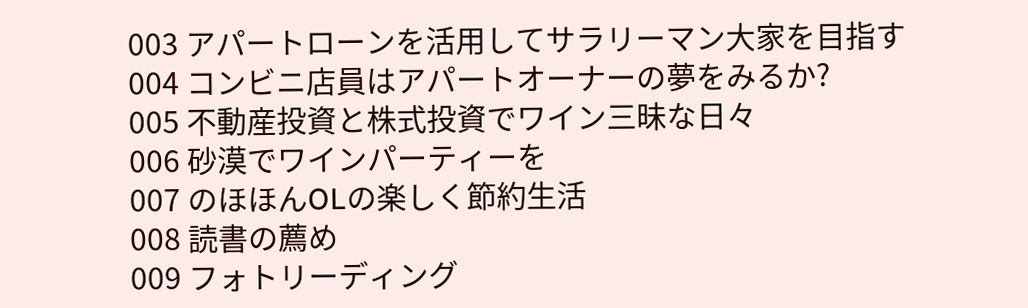003 アパートローンを活用してサラリーマン大家を目指す
004 コンビニ店員はアパートオーナーの夢をみるか?
005 不動産投資と株式投資でワイン三昧な日々
006 砂漠でワインパーティーを
007 のほほんOLの楽しく節約生活
008 読書の薦め
009 フォトリーディング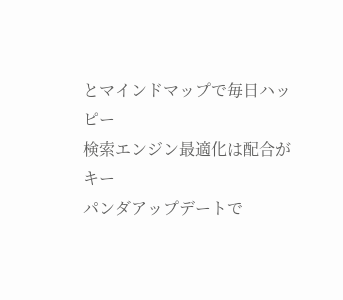とマインドマップで毎日ハッピー
検索エンジン最適化は配合がキー
パンダアップデートで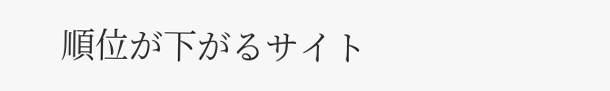順位が下がるサイト